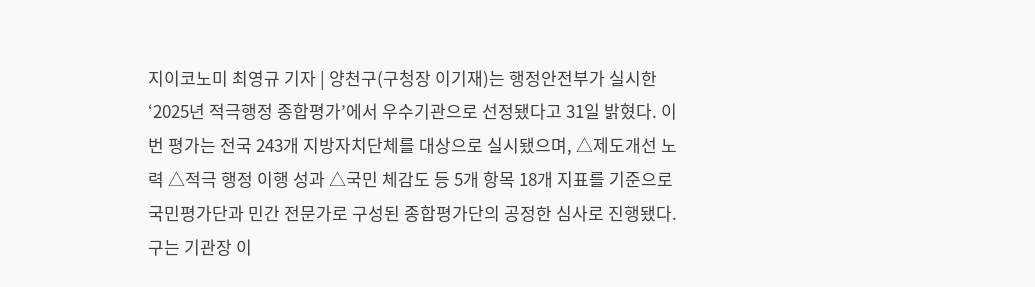지이코노미 최영규 기자 | 양천구(구청장 이기재)는 행정안전부가 실시한 ‘2025년 적극행정 종합평가’에서 우수기관으로 선정됐다고 31일 밝혔다. 이번 평가는 전국 243개 지방자치단체를 대상으로 실시됐으며, △제도개선 노력 △적극 행정 이행 성과 △국민 체감도 등 5개 항목 18개 지표를 기준으로 국민평가단과 민간 전문가로 구성된 종합평가단의 공정한 심사로 진행됐다. 구는 기관장 이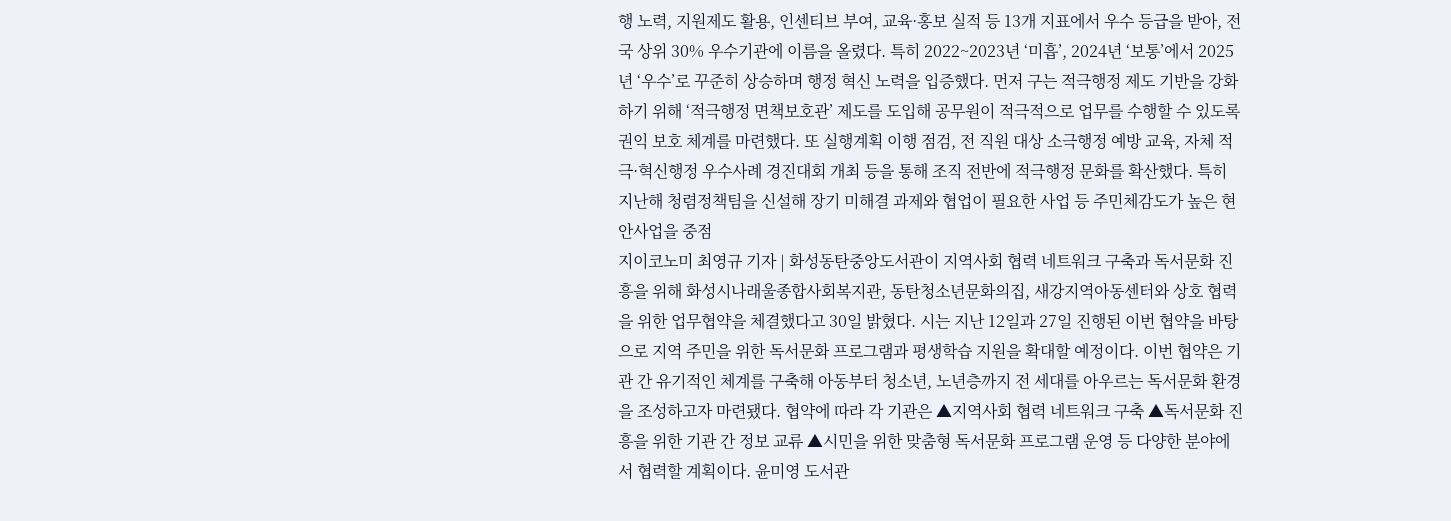행 노력, 지원제도 활용, 인센티브 부여, 교육·홍보 실적 등 13개 지표에서 우수 등급을 받아, 전국 상위 30% 우수기관에 이름을 올렸다. 특히 2022~2023년 ‘미흡’, 2024년 ‘보통’에서 2025년 ‘우수’로 꾸준히 상승하며 행정 혁신 노력을 입증했다. 먼저 구는 적극행정 제도 기반을 강화하기 위해 ‘적극행정 면책보호관’ 제도를 도입해 공무원이 적극적으로 업무를 수행할 수 있도록 권익 보호 체계를 마련했다. 또 실행계획 이행 점검, 전 직원 대상 소극행정 예방 교육, 자체 적극·혁신행정 우수사례 경진대회 개최 등을 통해 조직 전반에 적극행정 문화를 확산했다. 특히 지난해 청렴정책팀을 신설해 장기 미해결 과제와 협업이 필요한 사업 등 주민체감도가 높은 현안사업을 중점
지이코노미 최영규 기자 | 화성동탄중앙도서관이 지역사회 협력 네트워크 구축과 독서문화 진흥을 위해 화성시나래울종합사회복지관, 동탄청소년문화의집, 새강지역아동센터와 상호 협력을 위한 업무협약을 체결했다고 30일 밝혔다. 시는 지난 12일과 27일 진행된 이번 협약을 바탕으로 지역 주민을 위한 독서문화 프로그램과 평생학습 지원을 확대할 예정이다. 이번 협약은 기관 간 유기적인 체계를 구축해 아동부터 청소년, 노년층까지 전 세대를 아우르는 독서문화 환경을 조성하고자 마련됐다. 협약에 따라 각 기관은 ▲지역사회 협력 네트워크 구축 ▲독서문화 진흥을 위한 기관 간 정보 교류 ▲시민을 위한 맞춤형 독서문화 프로그램 운영 등 다양한 분야에서 협력할 계획이다. 윤미영 도서관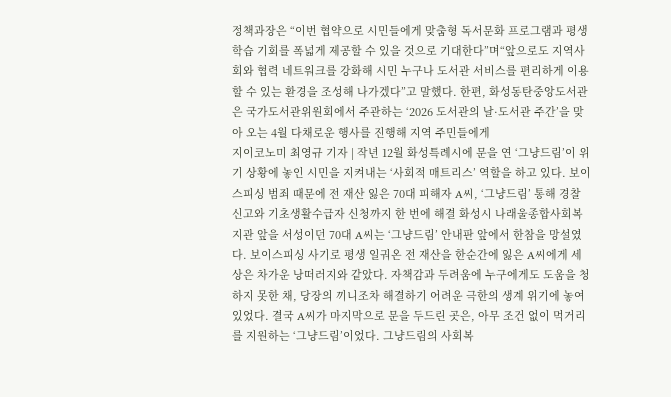정책과장은 “이번 협약으로 시민들에게 맞춤형 독서문화 프로그램과 평생학습 기회를 폭넓게 제공할 수 있을 것으로 기대한다”며“앞으로도 지역사회와 협력 네트워크를 강화해 시민 누구나 도서관 서비스를 편리하게 이용할 수 있는 환경을 조성해 나가겠다”고 말했다. 한편, 화성동탄중앙도서관은 국가도서관위원회에서 주관하는 ‘2026 도서관의 날·도서관 주간’을 맞아 오는 4월 다채로운 행사를 진행해 지역 주민들에게
지이코노미 최영규 기자 | 작년 12월 화성특례시에 문을 연 ‘그냥드림’이 위기 상황에 놓인 시민을 지켜내는 ‘사회적 매트리스’ 역할을 하고 있다. 보이스피싱 범죄 때문에 전 재산 잃은 70대 피해자 A씨, ‘그냥드림’ 통해 경찰 신고와 기초생활수급자 신청까지 한 번에 해결 화성시 나래울종합사회복지관 앞을 서성이던 70대 A씨는 ‘그냥드림’ 안내판 앞에서 한참을 망설였다. 보이스피싱 사기로 평생 일궈온 전 재산을 한순간에 잃은 A씨에게 세상은 차가운 낭떠러지와 같았다. 자책감과 두려움에 누구에게도 도움을 청하지 못한 채, 당장의 끼니조차 해결하기 어려운 극한의 생계 위기에 놓여 있었다. 결국 A씨가 마지막으로 문을 두드린 곳은, 아무 조건 없이 먹거리를 지원하는 ‘그냥드림’이었다. 그냥드림의 사회복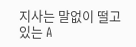지사는 말없이 떨고 있는 A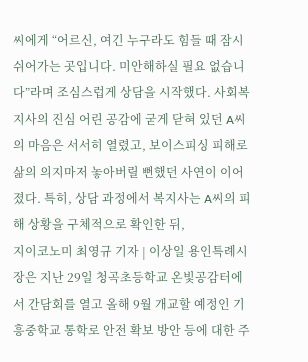씨에게 “어르신, 여긴 누구라도 힘들 때 잠시 쉬어가는 곳입니다. 미안해하실 필요 없습니다”라며 조심스럽게 상담을 시작했다. 사회복지사의 진심 어린 공감에 굳게 닫혀 있던 A씨의 마음은 서서히 열렸고, 보이스피싱 피해로 삶의 의지마저 놓아버릴 뻔했던 사연이 이어졌다. 특히, 상담 과정에서 복지사는 A씨의 피해 상황을 구체적으로 확인한 뒤,
지이코노미 최영규 기자 | 이상일 용인특례시장은 지난 29일 청곡초등학교 온빛공감터에서 간담회를 열고 올해 9월 개교할 예정인 기흥중학교 통학로 안전 확보 방안 등에 대한 주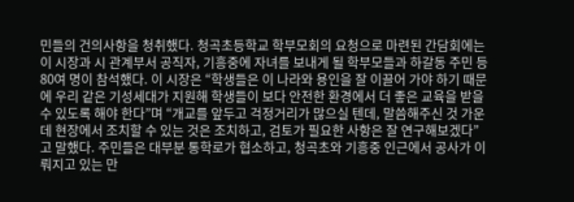민들의 건의사항을 청취했다. 청곡초등학교 학부모회의 요청으로 마련된 간담회에는 이 시장과 시 관계부서 공직자, 기흥중에 자녀를 보내게 될 학부모들과 하갈동 주민 등 80여 명이 참석했다. 이 시장은 “학생들은 이 나라와 용인을 잘 이끌어 가야 하기 때문에 우리 같은 기성세대가 지원해 학생들이 보다 안전한 환경에서 더 좋은 교육을 받을 수 있도록 해야 한다”며 “개교를 앞두고 걱정거리가 많으실 텐데, 말씀해주신 것 가운데 현장에서 조치할 수 있는 것은 조치하고, 검토가 필요한 사항은 잘 연구해보겠다”고 말했다. 주민들은 대부분 통학로가 협소하고, 청곡초와 기흥중 인근에서 공사가 이뤄지고 있는 만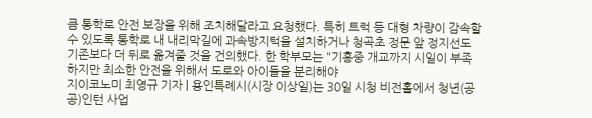큼 통학로 안전 보장을 위해 조치해달라고 요청했다. 특히 트럭 등 대형 차량이 감속할 수 있도록 통학로 내 내리막길에 과속방지턱을 설치하거나 청곡초 정문 앞 정지선도 기존보다 더 뒤로 옮겨줄 것을 건의했다. 한 학부모는 "기흥중 개교까지 시일이 부족하지만 최소한 안전을 위해서 도로와 아이들을 분리해야
지이코노미 최영규 기자 | 용인특례시(시장 이상일)는 30일 시청 비전홀에서 청년(공공)인턴 사업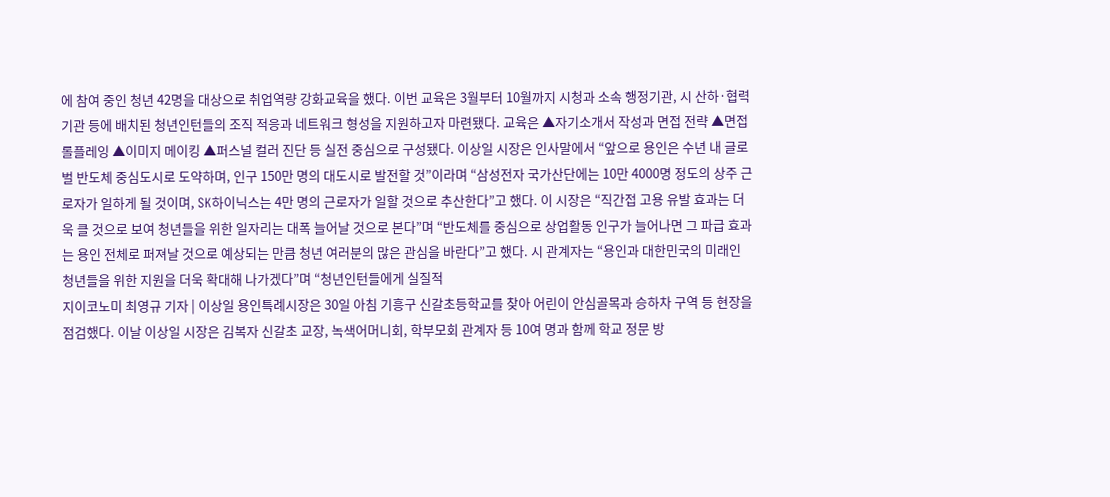에 참여 중인 청년 42명을 대상으로 취업역량 강화교육을 했다. 이번 교육은 3월부터 10월까지 시청과 소속 행정기관, 시 산하·협력기관 등에 배치된 청년인턴들의 조직 적응과 네트워크 형성을 지원하고자 마련됐다. 교육은 ▲자기소개서 작성과 면접 전략 ▲면접 롤플레잉 ▲이미지 메이킹 ▲퍼스널 컬러 진단 등 실전 중심으로 구성됐다. 이상일 시장은 인사말에서 “앞으로 용인은 수년 내 글로벌 반도체 중심도시로 도약하며, 인구 150만 명의 대도시로 발전할 것”이라며 “삼성전자 국가산단에는 10만 4000명 정도의 상주 근로자가 일하게 될 것이며, SK하이닉스는 4만 명의 근로자가 일할 것으로 추산한다”고 했다. 이 시장은 “직간접 고용 유발 효과는 더욱 클 것으로 보여 청년들을 위한 일자리는 대폭 늘어날 것으로 본다”며 “반도체를 중심으로 상업활동 인구가 늘어나면 그 파급 효과는 용인 전체로 퍼져날 것으로 예상되는 만큼 청년 여러분의 많은 관심을 바란다”고 했다. 시 관계자는 “용인과 대한민국의 미래인 청년들을 위한 지원을 더욱 확대해 나가겠다”며 “청년인턴들에게 실질적
지이코노미 최영규 기자 | 이상일 용인특례시장은 30일 아침 기흥구 신갈초등학교를 찾아 어린이 안심골목과 승하차 구역 등 현장을 점검했다. 이날 이상일 시장은 김복자 신갈초 교장, 녹색어머니회, 학부모회 관계자 등 10여 명과 함께 학교 정문 방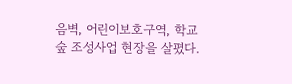음벽, 어린이보호구역, 학교 숲 조성사업 현장을 살폈다.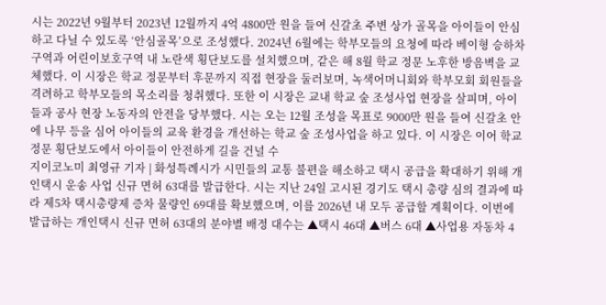시는 2022년 9월부터 2023년 12월까지 4억 4800만 원을 들여 신갈초 주변 상가 골목을 아이들이 안심하고 다닐 수 있도록 ‘안심골목’으로 조성했다. 2024년 6월에는 학부모들의 요청에 따라 베이형 승하차 구역과 어린이보호구역 내 노란색 횡단보도를 설치했으며, 같은 해 8월 학교 정문 노후한 방음벽을 교체했다. 이 시장은 학교 정문부터 후문까지 직접 현장을 둘러보며, 녹색어머니회와 학부모회 회원들을 격려하고 학부모들의 목소리를 청취했다. 또한 이 시장은 교내 학교 숲 조성사업 현장을 살피며, 아이들과 공사 현장 노동자의 안전을 당부했다. 시는 오는 12월 조성을 목표로 9000만 원을 들여 신갈초 안에 나무 등을 심어 아이들의 교육 환경을 개선하는 학교 숲 조성사업을 하고 있다. 이 시장은 이어 학교 정문 횡단보도에서 아이들이 안전하게 길을 건널 수
지이코노미 최영규 기자 | 화성특례시가 시민들의 교통 불편을 해소하고 택시 공급을 확대하기 위해 개인택시 운송 사업 신규 면허 63대를 발급한다. 시는 지난 24일 고시된 경기도 택시 총량 심의 결과에 따라 제5차 택시총량제 증차 물량인 69대를 확보했으며, 이를 2026년 내 모두 공급할 계획이다. 이번에 발급하는 개인택시 신규 면허 63대의 분야별 배정 대수는 ▲택시 46대 ▲버스 6대 ▲사업용 자동차 4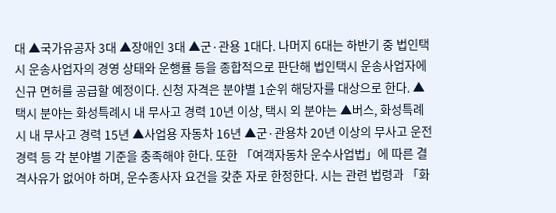대 ▲국가유공자 3대 ▲장애인 3대 ▲군·관용 1대다. 나머지 6대는 하반기 중 법인택시 운송사업자의 경영 상태와 운행률 등을 종합적으로 판단해 법인택시 운송사업자에 신규 면허를 공급할 예정이다. 신청 자격은 분야별 1순위 해당자를 대상으로 한다. ▲택시 분야는 화성특례시 내 무사고 경력 10년 이상, 택시 외 분야는 ▲버스, 화성특례시 내 무사고 경력 15년 ▲사업용 자동차 16년 ▲군·관용차 20년 이상의 무사고 운전 경력 등 각 분야별 기준을 충족해야 한다. 또한 「여객자동차 운수사업법」에 따른 결격사유가 없어야 하며, 운수종사자 요건을 갖춘 자로 한정한다. 시는 관련 법령과 「화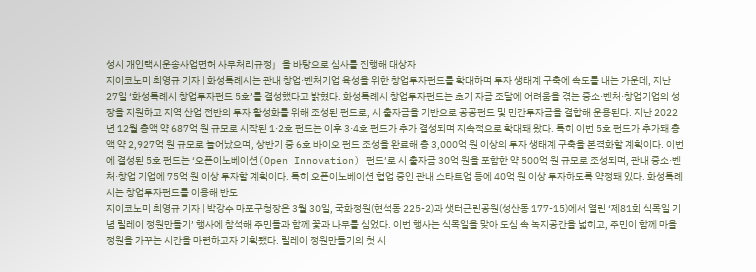성시 개인택시운송사업면허 사무처리규정」을 바탕으로 심사를 진행해 대상자
지이코노미 최영규 기자 | 화성특례시는 관내 창업·벤처기업 육성을 위한 창업투자펀드를 확대하며 투자 생태계 구축에 속도를 내는 가운데, 지난 27일 ‘화성특례시 창업투자펀드 5호’를 결성했다고 밝혔다. 화성특례시 창업투자펀드는 초기 자금 조달에 어려움을 겪는 중소·벤처·창업기업의 성장을 지원하고 지역 산업 전반의 투자 활성화를 위해 조성된 펀드로, 시 출자금을 기반으로 공공펀드 및 민간투자금을 결합해 운용된다. 지난 2022년 12월 총액 약 687억 원 규모로 시작된 1·2호 펀드는 이후 3·4호 펀드가 추가 결성되며 지속적으로 확대돼 왔다. 특히 이번 5호 펀드가 추가돼 총액 약 2,927억 원 규모로 늘어났으며, 상반기 중 6호 바이오 펀드 조성을 완료해 총 3,000억 원 이상의 투자 생태계 구축을 본격화할 계획이다. 이번에 결성된 5호 펀드는 ‘오픈이노베이션(Open Innovation) 펀드’로 시 출자금 30억 원을 포함한 약 500억 원 규모로 조성되며, 관내 중소·벤처·창업 기업에 75억 원 이상 투자할 계획이다. 특히 오픈이노베이션 협업 중인 관내 스타트업 등에 40억 원 이상 투자하도록 약정돼 있다. 화성특례시는 창업투자펀드를 이용해 반도
지이코노미 최영규 기자 | 박강수 마포구청장은 3월 30일, 국화정원(현석동 225-2)과 샛터근린공원(성산동 177-15)에서 열린 ‘제81회 식목일 기념 릴레이 정원만들기’ 행사에 참석해 주민들과 함께 꽃과 나무를 심었다. 이번 행사는 식목일을 맞아 도심 속 녹지공간을 넓히고, 주민이 함께 마을 정원을 가꾸는 시간을 마련하고자 기획됐다. 릴레이 정원만들기의 첫 시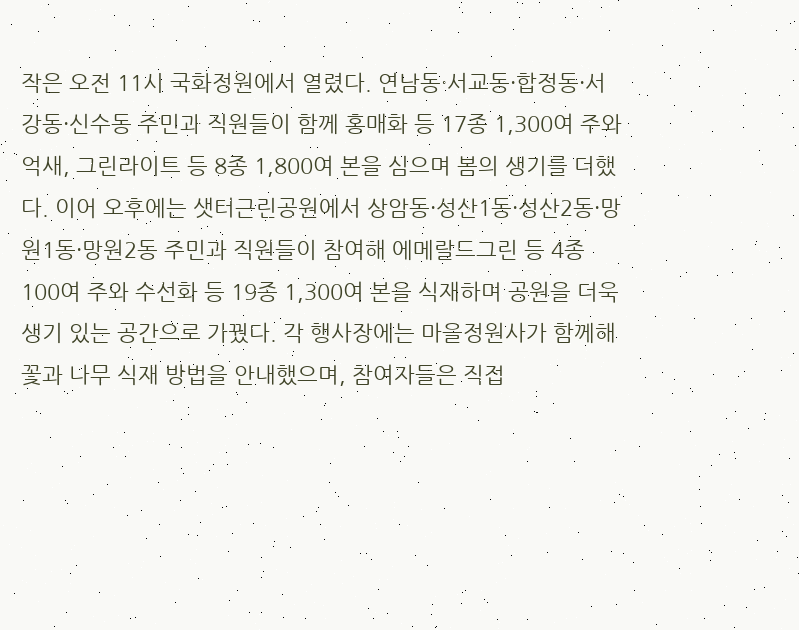작은 오전 11시 국화정원에서 열렸다. 연남동·서교동·합정동·서강동·신수동 주민과 직원들이 함께 홍매화 등 17종 1,300여 주와 억새, 그린라이트 등 8종 1,800여 본을 심으며 봄의 생기를 더했다. 이어 오후에는 샛터근린공원에서 상암동·성산1동·성산2동·망원1동·망원2동 주민과 직원들이 참여해 에메랄드그린 등 4종 100여 주와 수선화 등 19종 1,300여 본을 식재하며 공원을 더욱 생기 있는 공간으로 가꿨다. 각 행사장에는 마을정원사가 함께해 꽃과 나무 식재 방법을 안내했으며, 참여자들은 직접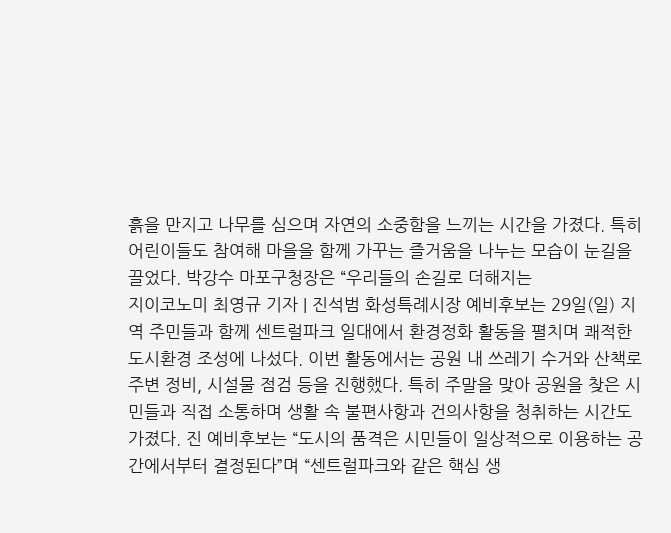흙을 만지고 나무를 심으며 자연의 소중함을 느끼는 시간을 가졌다. 특히 어린이들도 참여해 마을을 함께 가꾸는 즐거움을 나누는 모습이 눈길을 끌었다. 박강수 마포구청장은 “우리들의 손길로 더해지는
지이코노미 최영규 기자 | 진석범 화성특례시장 예비후보는 29일(일) 지역 주민들과 함께 센트럴파크 일대에서 환경정화 활동을 펼치며 쾌적한 도시환경 조성에 나섰다. 이번 활동에서는 공원 내 쓰레기 수거와 산책로 주변 정비, 시설물 점검 등을 진행했다. 특히 주말을 맞아 공원을 찾은 시민들과 직접 소통하며 생활 속 불편사항과 건의사항을 청취하는 시간도 가졌다. 진 예비후보는 “도시의 품격은 시민들이 일상적으로 이용하는 공간에서부터 결정된다”며 “센트럴파크와 같은 핵심 생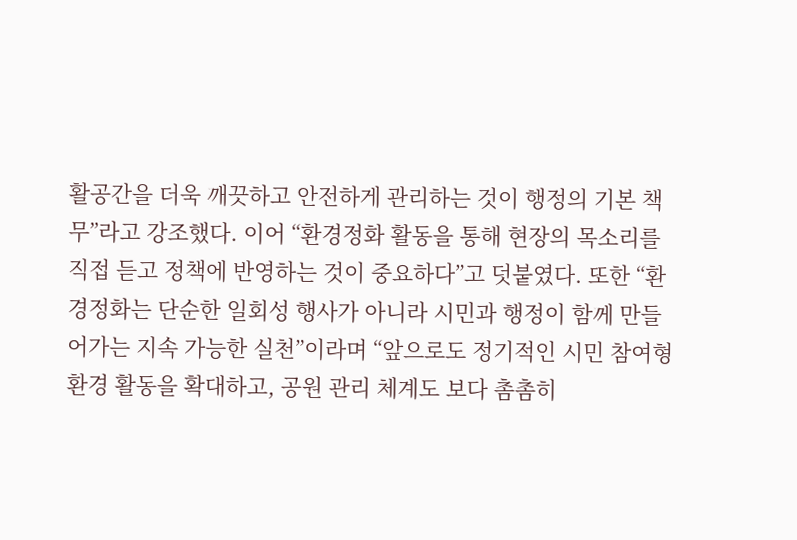활공간을 더욱 깨끗하고 안전하게 관리하는 것이 행정의 기본 책무”라고 강조했다. 이어 “환경정화 활동을 통해 현장의 목소리를 직접 듣고 정책에 반영하는 것이 중요하다”고 덧붙였다. 또한 “환경정화는 단순한 일회성 행사가 아니라 시민과 행정이 함께 만들어가는 지속 가능한 실천”이라며 “앞으로도 정기적인 시민 참여형 환경 활동을 확대하고, 공원 관리 체계도 보다 촘촘히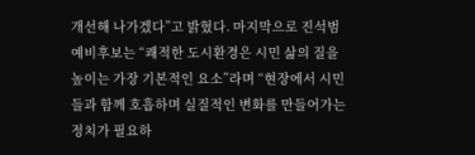개선해 나가겠다”고 밝혔다. 마지막으로 진석범 예비후보는 “쾌적한 도시환경은 시민 삶의 질을 높이는 가장 기본적인 요소”라며 “현장에서 시민들과 함께 호흡하며 실질적인 변화를 만들어가는 정치가 필요하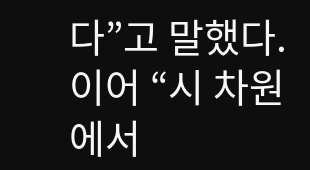다”고 말했다. 이어 “시 차원에서